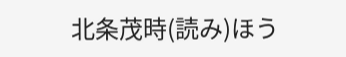北条茂時(読み)ほう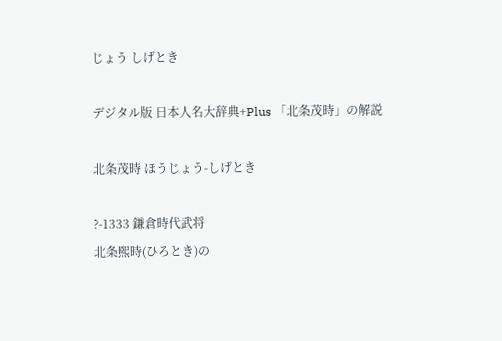じょう しげとき

デジタル版 日本人名大辞典+Plus 「北条茂時」の解説

北条茂時 ほうじょう-しげとき

?-1333 鎌倉時代武将
北条煕時(ひろとき)の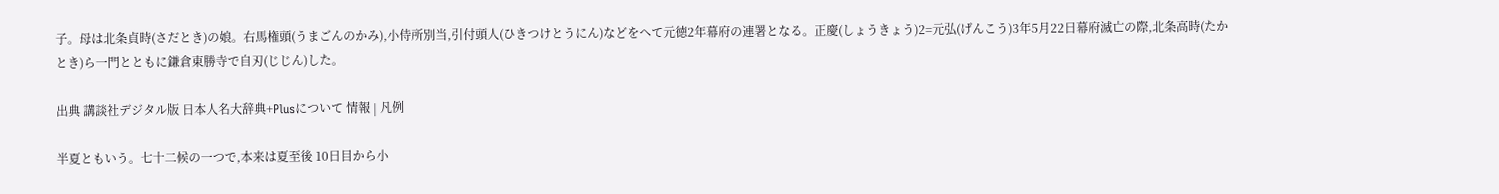子。母は北条貞時(さだとき)の娘。右馬権頭(うまごんのかみ),小侍所別当,引付頭人(ひきつけとうにん)などをへて元徳2年幕府の連署となる。正慶(しょうきょう)2=元弘(げんこう)3年5月22日幕府滅亡の際,北条高時(たかとき)ら一門とともに鎌倉東勝寺で自刃(じじん)した。

出典 講談社デジタル版 日本人名大辞典+Plusについて 情報 | 凡例

半夏ともいう。七十二候の一つで,本来は夏至後 10日目から小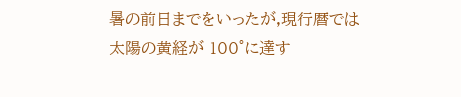暑の前日までをいったが,現行暦では太陽の黄経が 100°に達す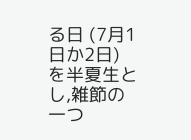る日 (7月1日か2日) を半夏生とし,雑節の一つ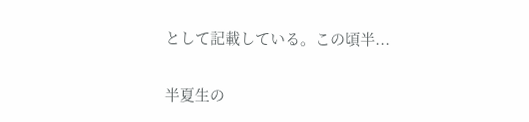として記載している。この頃半...

半夏生の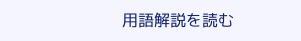用語解説を読む